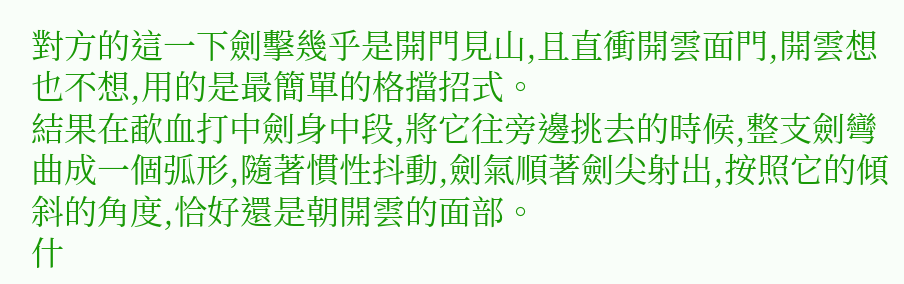對方的這一下劍擊幾乎是開門見山,且直衝開雲面門,開雲想也不想,用的是最簡單的格擋招式。
結果在歃血打中劍身中段,將它往旁邊挑去的時候,整支劍彎曲成一個弧形,隨著慣性抖動,劍氣順著劍尖射出,按照它的傾斜的角度,恰好還是朝開雲的面部。
什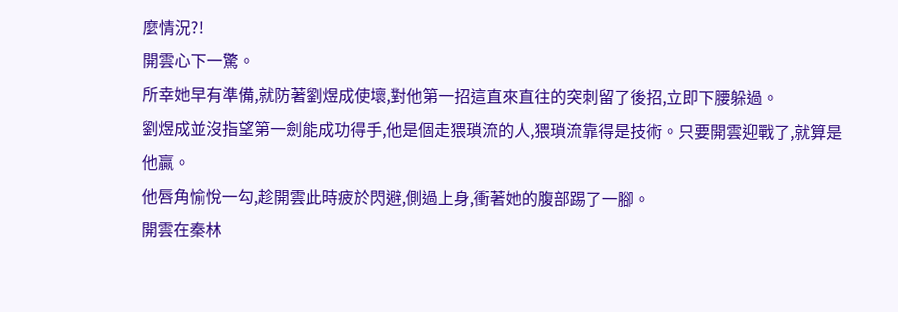麼情況?!
開雲心下一驚。
所幸她早有準備,就防著劉煜成使壞,對他第一招這直來直往的突刺留了後招,立即下腰躲過。
劉煜成並沒指望第一劍能成功得手,他是個走猥瑣流的人,猥瑣流靠得是技術。只要開雲迎戰了,就算是他贏。
他唇角愉悅一勾,趁開雲此時疲於閃避,側過上身,衝著她的腹部踢了一腳。
開雲在秦林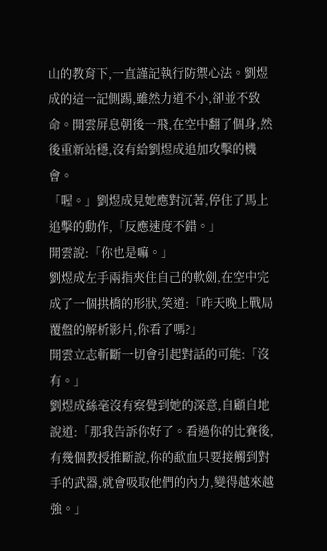山的教育下,一直謹記執行防禦心法。劉煜成的這一記側踢,雖然力道不小,卻並不致命。開雲屏息朝後一飛,在空中翻了個身,然後重新站穩,沒有給劉煜成追加攻擊的機會。
「喔。」劉煜成見她應對沉著,停住了馬上追擊的動作,「反應速度不錯。」
開雲說:「你也是嘛。」
劉煜成左手兩指夾住自己的軟劍,在空中完成了一個拱橋的形狀,笑道:「昨天晚上戰局覆盤的解析影片,你看了嗎?」
開雲立志斬斷一切會引起對話的可能:「沒有。」
劉煜成絲毫沒有察覺到她的深意,自顧自地說道:「那我告訴你好了。看過你的比賽後,有幾個教授推斷說,你的歃血只要接觸到對手的武器,就會吸取他們的內力,變得越來越強。」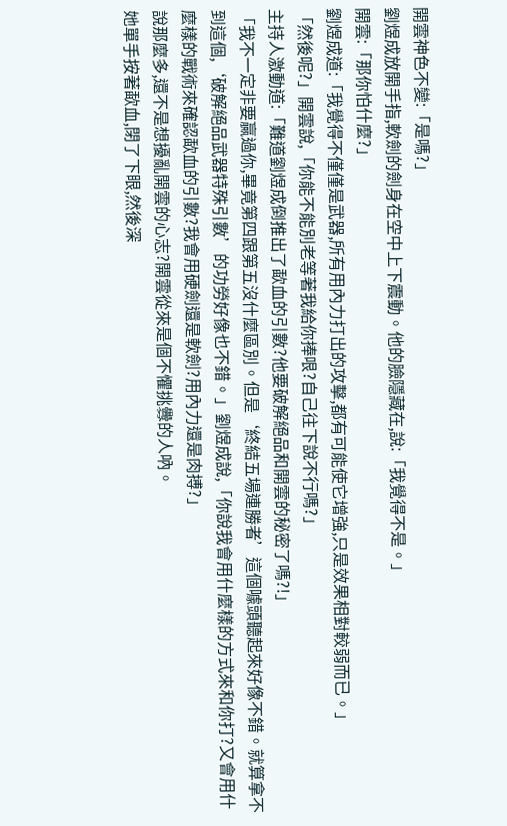開雲神色不變:「是嗎?」
劉煜成放開手指,軟劍的劍身在空中上下震動。他的臉隱藏在,說:「我覺得不是。」
開雲:「那你怕什麼?」
劉煜成道:「我覺得不僅僅是武器,所有用內力打出的攻擊,都有可能使它增強,只是效果相對較弱而已。」
「然後呢?」開雲說,「你能不能別老等著我給你捧哏?自己往下說不行嗎?」
主持人激動道:「難道劉煜成倒推出了歃血的引數?他要破解絕品和開雲的秘密了嗎?!」
「我不一定非要贏過你,畢竟第四跟第五沒什麼區別。但是‘終結五場連勝者’這個噱頭聽起來好像不錯。就算拿不到這個,‘破解絕品武器特殊引數’的功勞好像也不錯。」劉煜成說,「你說我會用什麼樣的方式來和你打?又會用什麼樣的戰術來確認歃血的引數?我會用硬劍還是軟劍?用內力還是肉搏?」
說那麼多,還不是想擾亂開雲的心志?開雲從來是個不懼挑釁的人吶。
她單手按著歃血,閉了下眼,然後深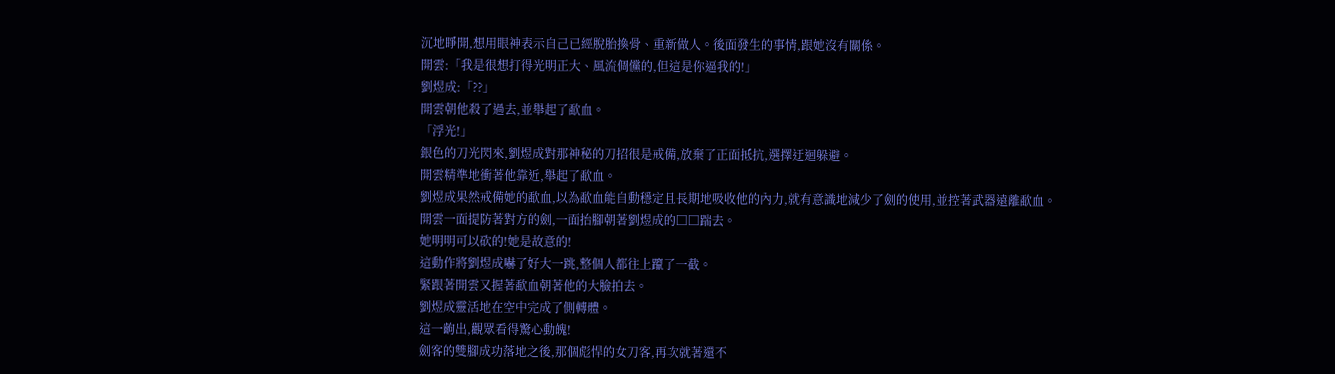沉地睜開,想用眼神表示自己已經脫胎換骨、重新做人。後面發生的事情,跟她沒有關係。
開雲:「我是很想打得光明正大、風流倜儻的,但這是你逼我的!」
劉煜成:「??」
開雲朝他殺了過去,並舉起了歃血。
「浮光!」
銀色的刀光閃來,劉煜成對那神秘的刀招很是戒備,放棄了正面抵抗,選擇迂迴躲避。
開雲精準地衝著他靠近,舉起了歃血。
劉煜成果然戒備她的歃血,以為歃血能自動穩定且長期地吸收他的內力,就有意識地減少了劍的使用,並控著武器遠離歃血。
開雲一面提防著對方的劍,一面抬腳朝著劉煜成的□□踹去。
她明明可以砍的!她是故意的!
這動作將劉煜成嚇了好大一跳,整個人都往上躥了一截。
緊跟著開雲又握著歃血朝著他的大臉拍去。
劉煜成靈活地在空中完成了側轉體。
這一齣出,觀眾看得驚心動魄!
劍客的雙腳成功落地之後,那個彪悍的女刀客,再次就著還不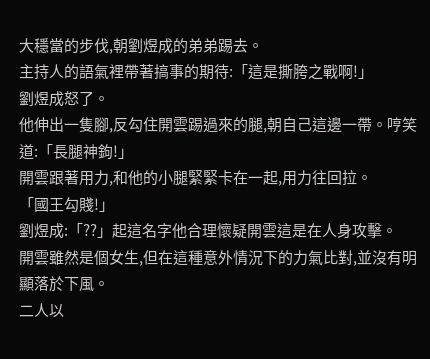大穩當的步伐,朝劉煜成的弟弟踢去。
主持人的語氣裡帶著搞事的期待:「這是撕胯之戰啊!」
劉煜成怒了。
他伸出一隻腳,反勾住開雲踢過來的腿,朝自己這邊一帶。哼笑道:「長腿神鉤!」
開雲跟著用力,和他的小腿緊緊卡在一起,用力往回拉。
「國王勾賤!」
劉煜成:「??」起這名字他合理懷疑開雲這是在人身攻擊。
開雲雖然是個女生,但在這種意外情況下的力氣比對,並沒有明顯落於下風。
二人以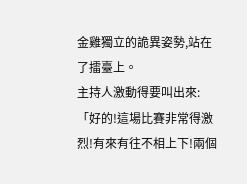金雞獨立的詭異姿勢,站在了擂臺上。
主持人激動得要叫出來:「好的!這場比賽非常得激烈!有來有往不相上下!兩個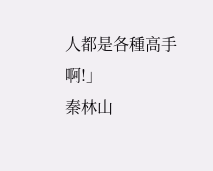人都是各種高手啊!」
秦林山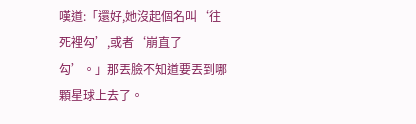嘆道:「還好,她沒起個名叫‘往死裡勾’,或者‘崩直了勾’。」那丟臉不知道要丟到哪顆星球上去了。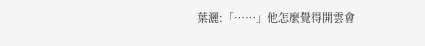葉灑:「……」他怎麼覺得開雲會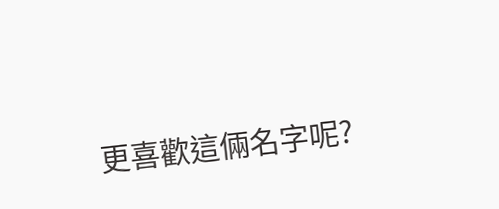更喜歡這倆名字呢?